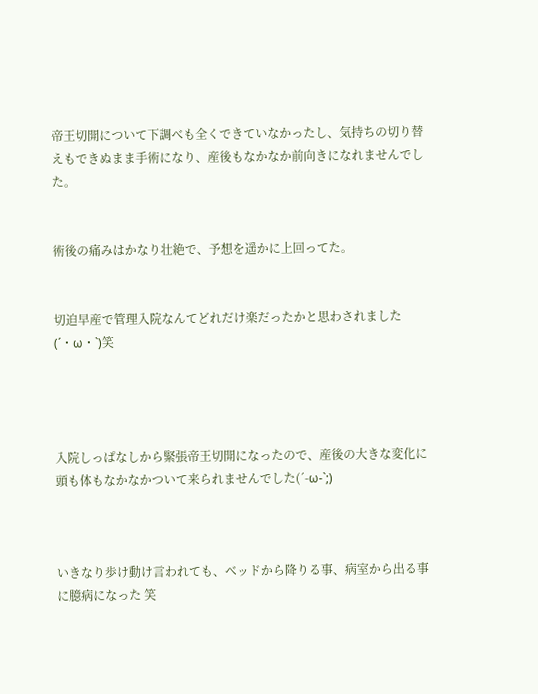帝王切開について下調べも全くできていなかったし、気持ちの切り替えもできぬまま手術になり、産後もなかなか前向きになれませんでした。


術後の痛みはかなり壮絶で、予想を遥かに上回ってた。


切迫早産で管理入院なんてどれだけ楽だったかと思わされました(´・ω・`)笑




入院しっぱなしから緊張帝王切開になったので、産後の大きな変化に頭も体もなかなかついて来られませんでした(´-ω-`;)



いきなり歩け動け言われても、ベッドから降りる事、病室から出る事に臆病になった 笑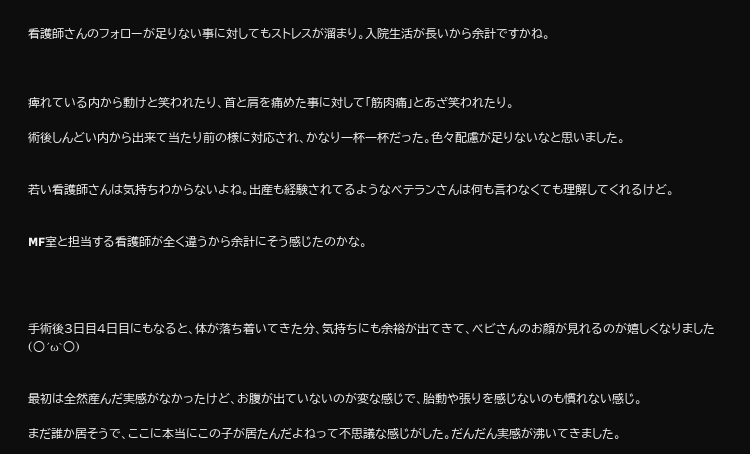看護師さんのフォローが足りない事に対してもストレスが溜まり。入院生活が長いから余計ですかね。



痺れている内から動けと笑われたり、首と肩を痛めた事に対して「筋肉痛」とあざ笑われたり。

術後しんどい内から出来て当たり前の様に対応され、かなり一杯一杯だった。色々配慮が足りないなと思いました。


若い看護師さんは気持ちわからないよね。出産も経験されてるようなベテランさんは何も言わなくても理解してくれるけど。


MF室と担当する看護師が全く違うから余計にそう感じたのかな。




手術後3日目4日目にもなると、体が落ち着いてきた分、気持ちにも余裕が出てきて、ベビさんのお顔が見れるのが嬉しくなりました(○´ω`○)


最初は全然産んだ実感がなかったけど、お腹が出ていないのが変な感じで、胎動や張りを感じないのも慣れない感じ。

まだ誰か居そうで、ここに本当にこの子が居たんだよねって不思議な感じがした。だんだん実感が沸いてきました。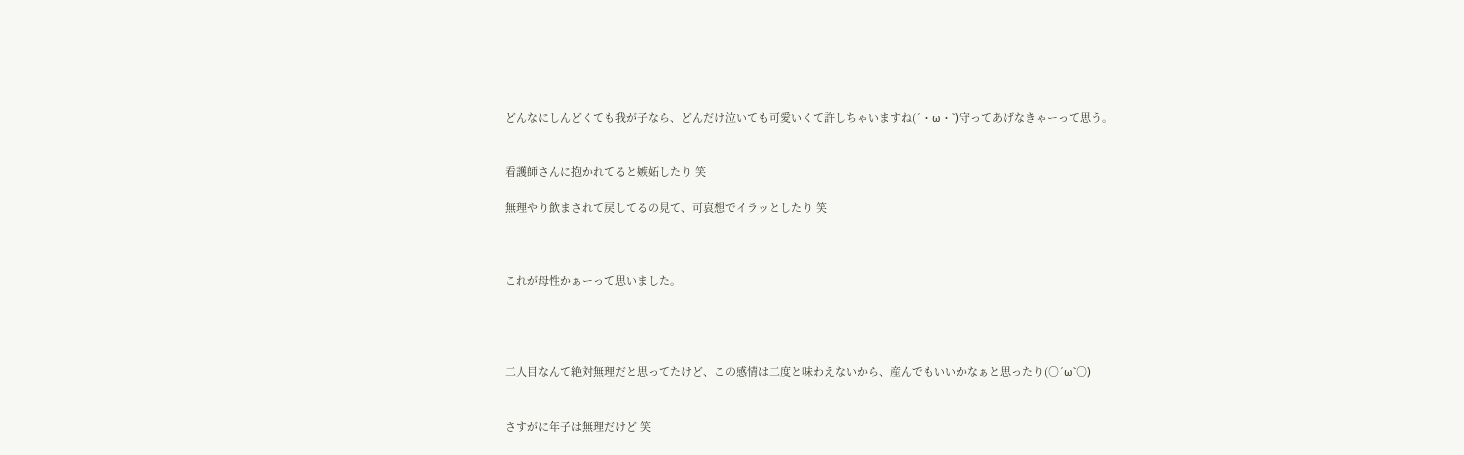どんなにしんどくても我が子なら、どんだけ泣いても可愛いくて許しちゃいますね(´・ω・`)守ってあげなきゃーって思う。


看護師さんに抱かれてると嫉妬したり 笑

無理やり飲まされて戻してるの見て、可哀想でイラッとしたり 笑



これが母性かぁーって思いました。




二人目なんて絶対無理だと思ってたけど、この感情は二度と味わえないから、産んでもいいかなぁと思ったり(○´ω`○)


さすがに年子は無理だけど 笑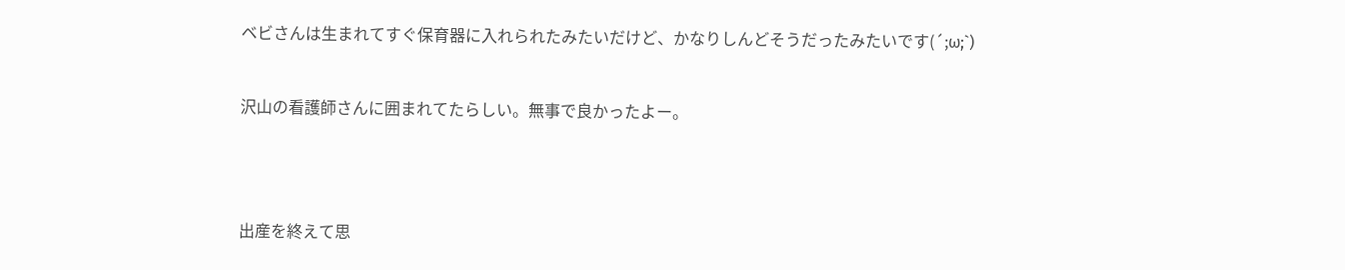ベビさんは生まれてすぐ保育器に入れられたみたいだけど、かなりしんどそうだったみたいです(´;ω;`)


沢山の看護師さんに囲まれてたらしい。無事で良かったよー。




出産を終えて思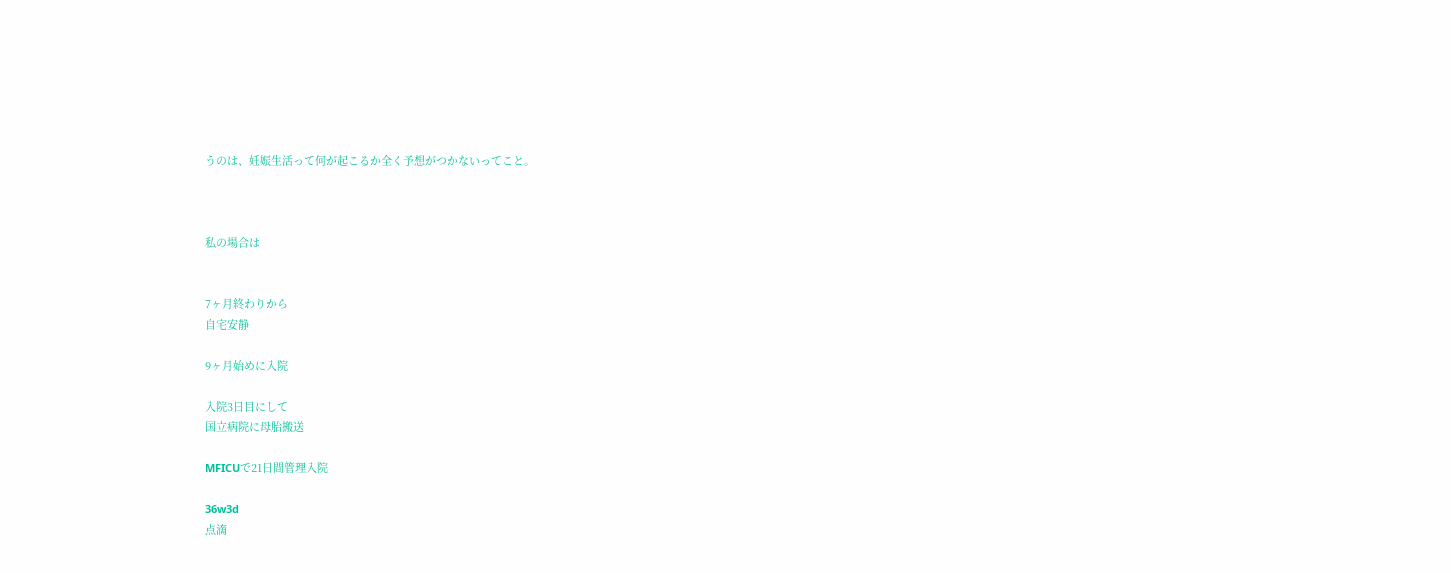うのは、妊娠生活って何が起こるか全く予想がつかないってこと。



私の場合は


7ヶ月終わりから
自宅安静

9ヶ月始めに入院

入院3日目にして
国立病院に母胎搬送

MFICUで21日間管理入院

36w3d
点滴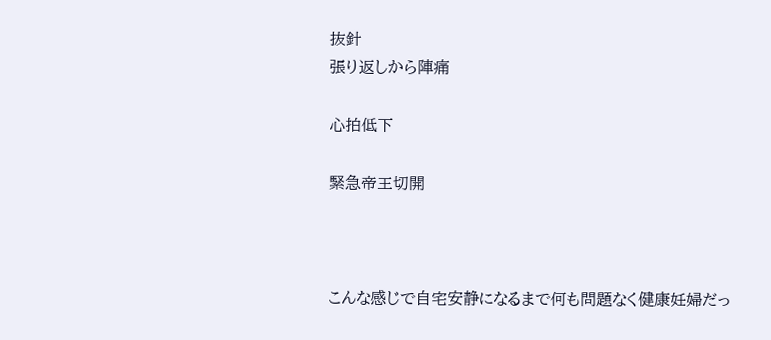抜針
張り返しから陣痛

心拍低下

緊急帝王切開



こんな感じで自宅安静になるまで何も問題なく健康妊婦だっ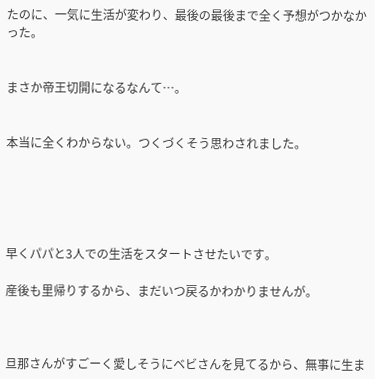たのに、一気に生活が変わり、最後の最後まで全く予想がつかなかった。


まさか帝王切開になるなんて…。


本当に全くわからない。つくづくそう思わされました。





早くパパと3人での生活をスタートさせたいです。

産後も里帰りするから、まだいつ戻るかわかりませんが。



旦那さんがすごーく愛しそうにベビさんを見てるから、無事に生ま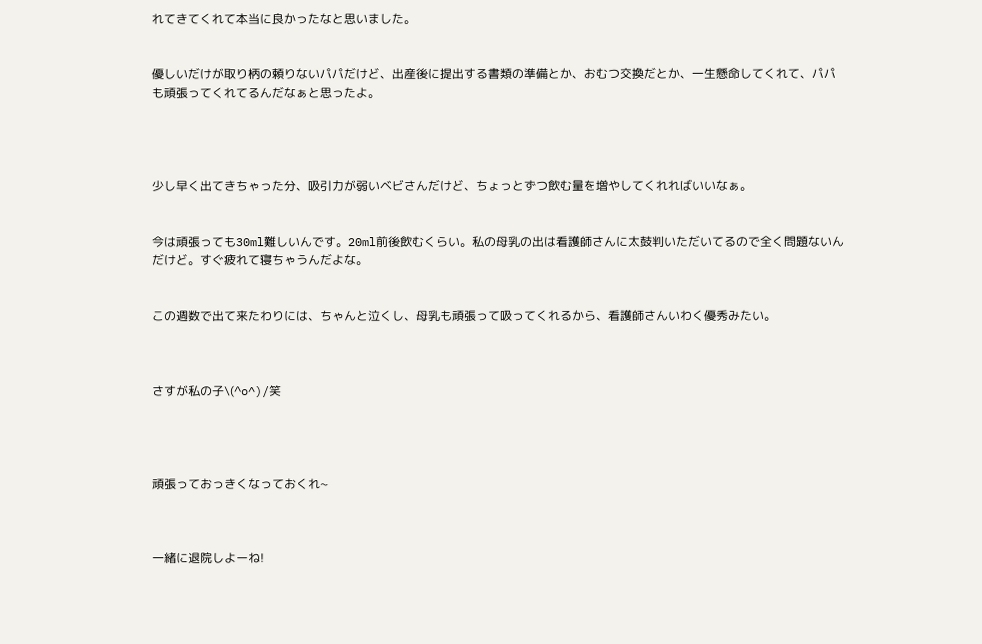れてきてくれて本当に良かったなと思いました。


優しいだけが取り柄の頼りないパパだけど、出産後に提出する書類の準備とか、おむつ交換だとか、一生懸命してくれて、パパも頑張ってくれてるんだなぁと思ったよ。




少し早く出てきちゃった分、吸引力が弱いベビさんだけど、ちょっとずつ飲む量を増やしてくれればいいなぁ。


今は頑張っても30ml難しいんです。20ml前後飲むくらい。私の母乳の出は看護師さんに太鼓判いただいてるので全く問題ないんだけど。すぐ疲れて寝ちゃうんだよな。


この週数で出て来たわりには、ちゃんと泣くし、母乳も頑張って吸ってくれるから、看護師さんいわく優秀みたい。



さすが私の子\(^o^)/笑




頑張っておっきくなっておくれ~



一緒に退院しよーね!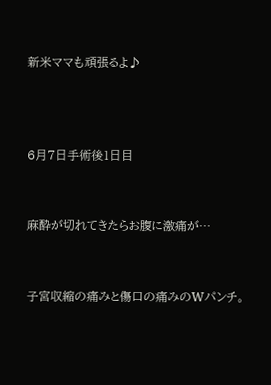新米ママも頑張るよ♪



6月7日手術後1日目


麻酔が切れてきたらお腹に激痛が…


子宮収縮の痛みと傷口の痛みのWパンチ。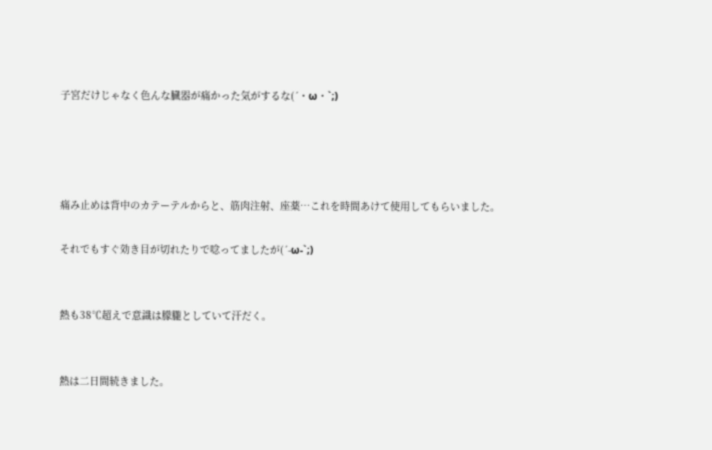子宮だけじゃなく色んな臓器が痛かった気がするな(´・ω・`;)




痛み止めは背中のカテーテルからと、筋肉注射、座薬…これを時間あけて使用してもらいました。

それでもすぐ効き目が切れたりで唸ってましたが(´-ω-`;)


熱も38℃超えで意識は朦朧としていて汗だく。


熱は二日間続きました。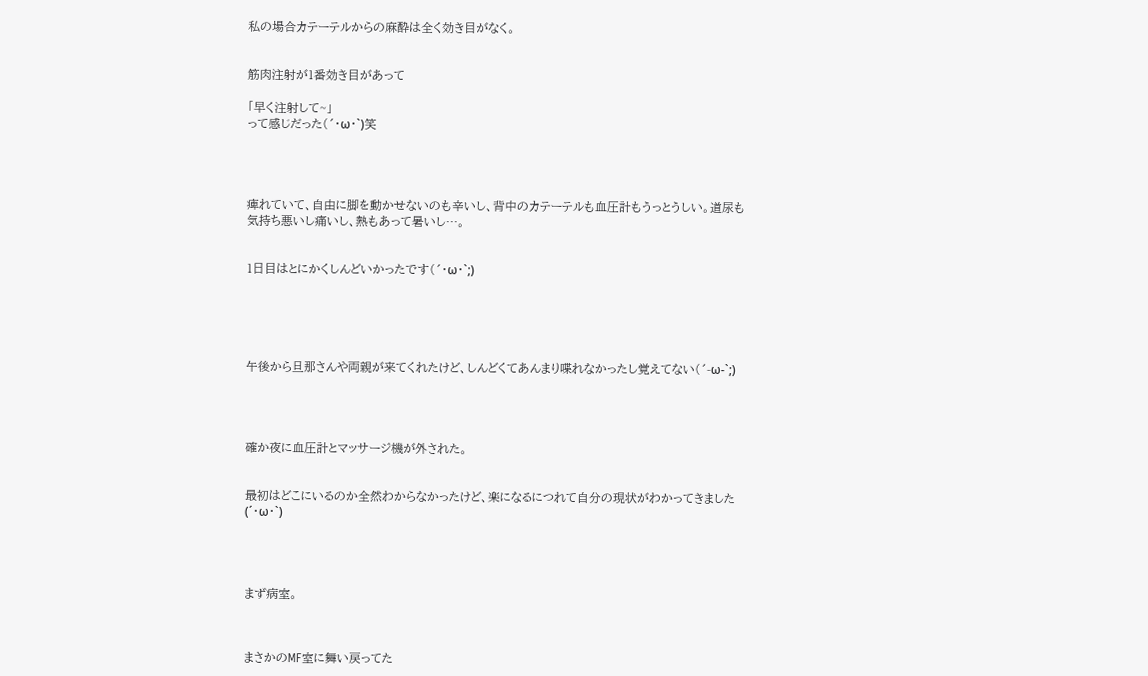私の場合カテーテルからの麻酔は全く効き目がなく。


筋肉注射が1番効き目があって

「早く注射して~」
って感じだった(´・ω・`)笑




痺れていて、自由に脚を動かせないのも辛いし、背中のカテーテルも血圧計もうっとうしい。道尿も気持ち悪いし痛いし、熱もあって暑いし…。


1日目はとにかくしんどいかったです(´・ω・`;)





午後から旦那さんや両親が来てくれたけど、しんどくてあんまり喋れなかったし覚えてない(´-ω-`;)




確か夜に血圧計とマッサージ機が外された。


最初はどこにいるのか全然わからなかったけど、楽になるにつれて自分の現状がわかってきました(´・ω・`)




まず病室。



まさかのMF室に舞い戻ってた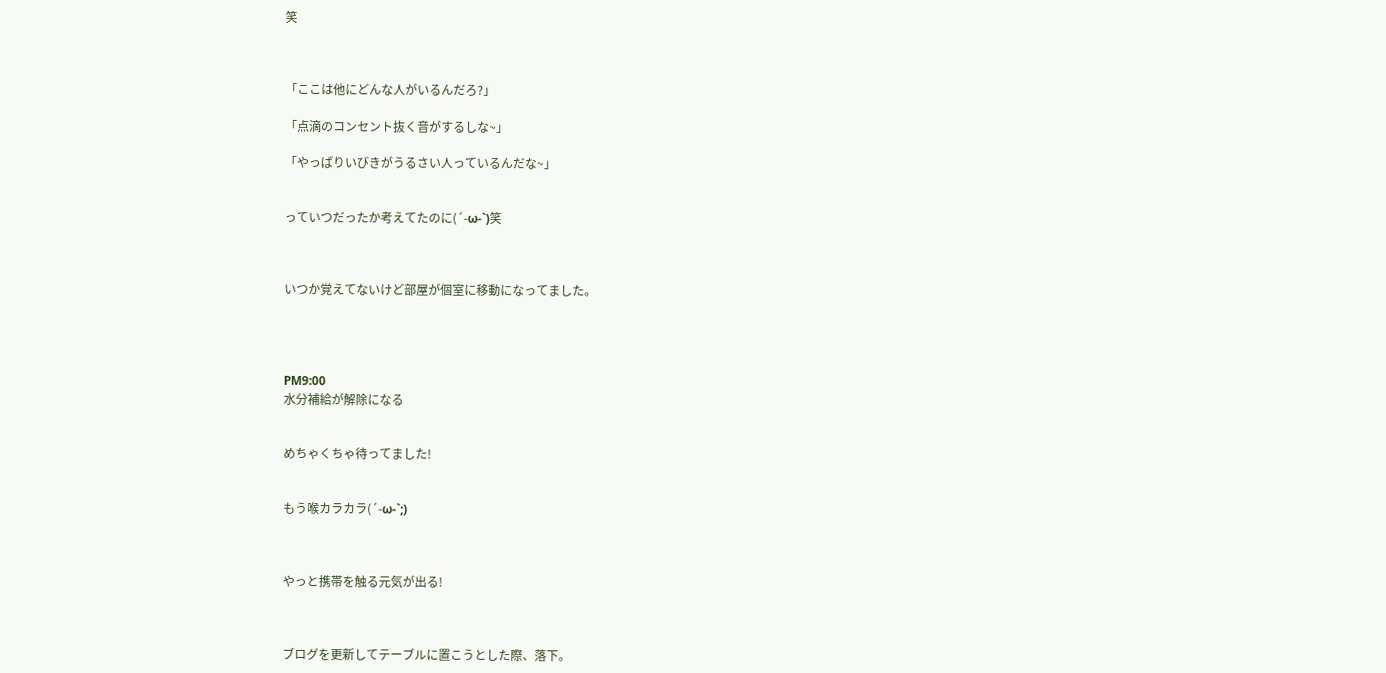笑



「ここは他にどんな人がいるんだろ?」

「点滴のコンセント抜く音がするしな~」

「やっぱりいびきがうるさい人っているんだな~」


っていつだったか考えてたのに(´-ω-`)笑



いつか覚えてないけど部屋が個室に移動になってました。




PM9:00
水分補給が解除になる


めちゃくちゃ待ってました!


もう喉カラカラ(´-ω-`;)



やっと携帯を触る元気が出る!



ブログを更新してテーブルに置こうとした際、落下。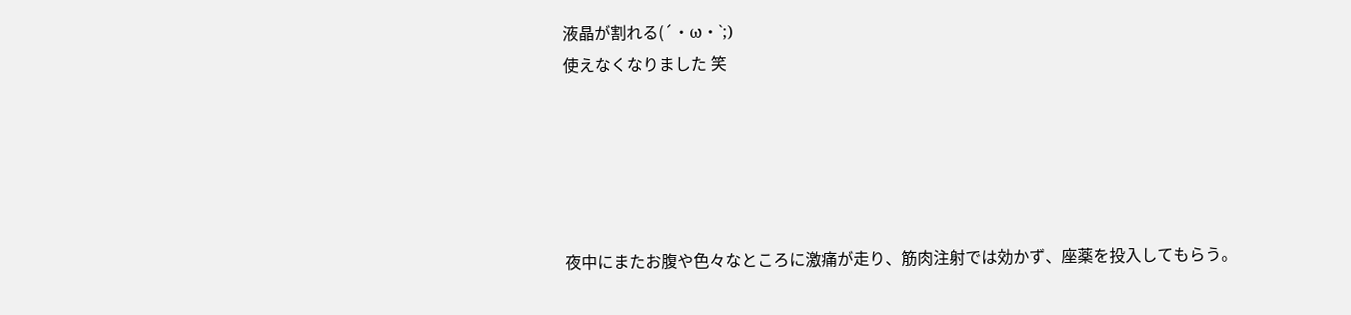液晶が割れる(´・ω・`;)
使えなくなりました 笑





夜中にまたお腹や色々なところに激痛が走り、筋肉注射では効かず、座薬を投入してもらう。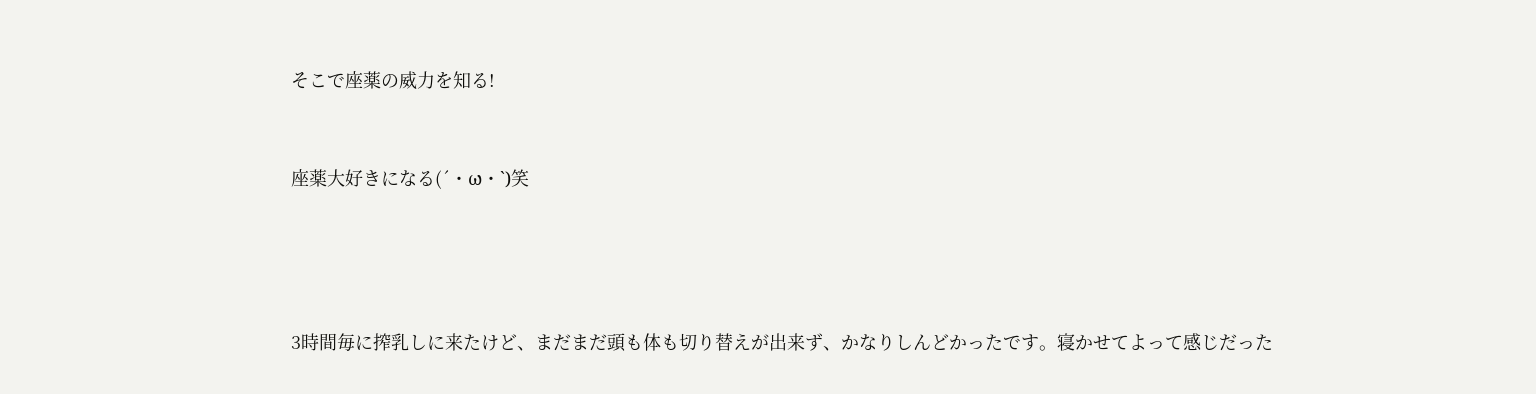そこで座薬の威力を知る!


座薬大好きになる(´・ω・`)笑




3時間毎に搾乳しに来たけど、まだまだ頭も体も切り替えが出来ず、かなりしんどかったです。寝かせてよって感じだった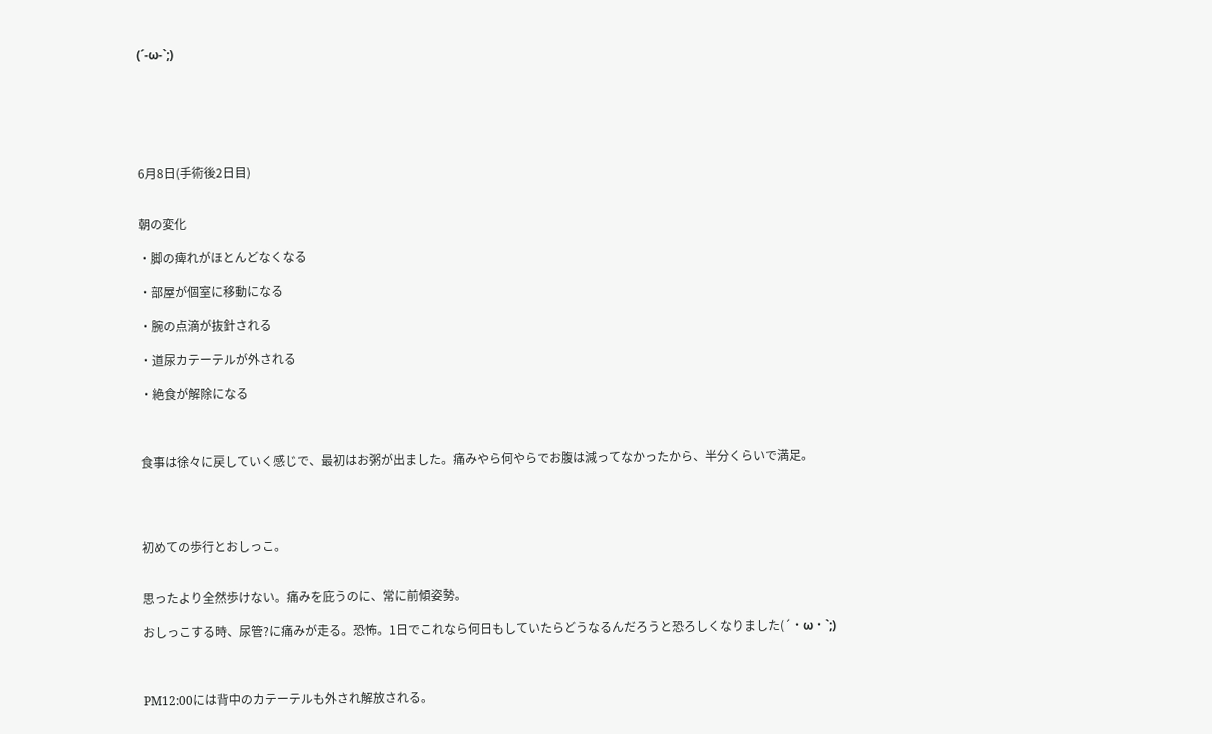(´-ω-`;)






6月8日(手術後2日目)


朝の変化

・脚の痺れがほとんどなくなる

・部屋が個室に移動になる

・腕の点滴が抜針される

・道尿カテーテルが外される

・絶食が解除になる



食事は徐々に戻していく感じで、最初はお粥が出ました。痛みやら何やらでお腹は減ってなかったから、半分くらいで満足。




初めての歩行とおしっこ。


思ったより全然歩けない。痛みを庇うのに、常に前傾姿勢。

おしっこする時、尿管?に痛みが走る。恐怖。1日でこれなら何日もしていたらどうなるんだろうと恐ろしくなりました(´・ω・`;)



PM12:00には背中のカテーテルも外され解放される。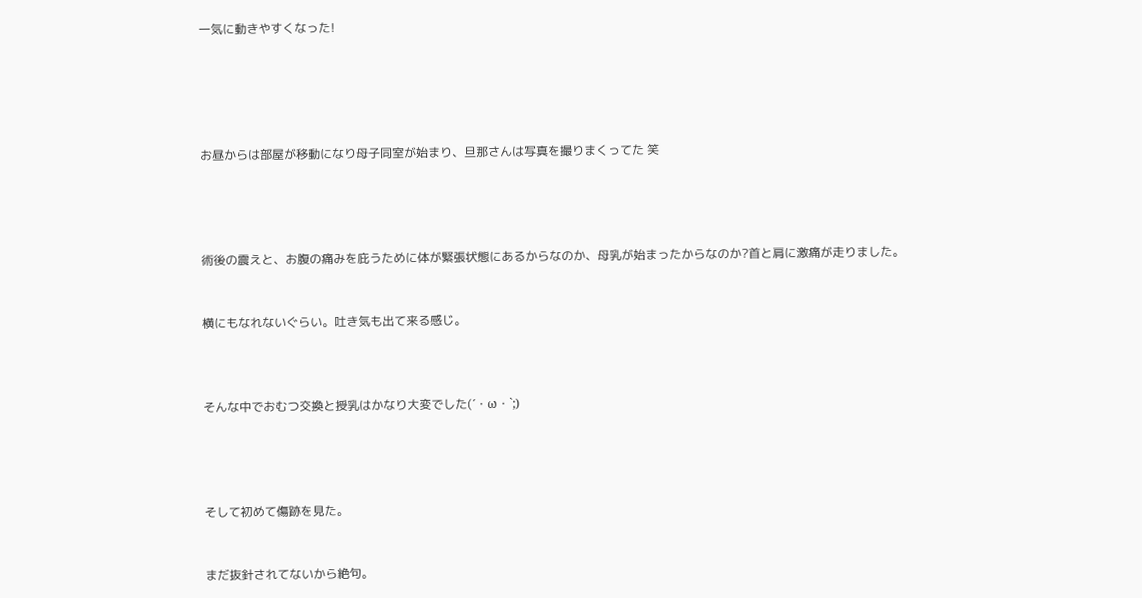一気に動きやすくなった!





お昼からは部屋が移動になり母子同室が始まり、旦那さんは写真を撮りまくってた 笑




術後の震えと、お腹の痛みを庇うために体が緊張状態にあるからなのか、母乳が始まったからなのか?首と肩に激痛が走りました。


横にもなれないぐらい。吐き気も出て来る感じ。



そんな中でおむつ交換と授乳はかなり大変でした(´・ω・`;)




そして初めて傷跡を見た。


まだ抜針されてないから絶句。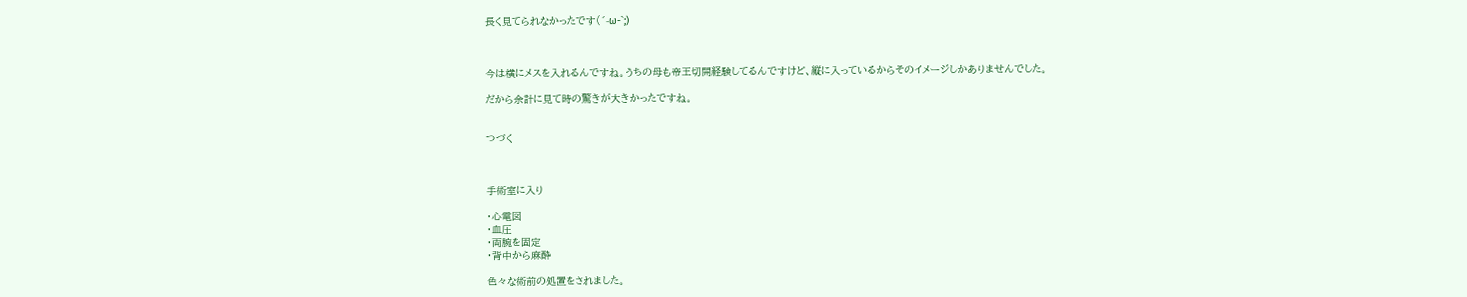長く見てられなかったです(´-ω-`;)



今は横にメスを入れるんですね。うちの母も帝王切開経験してるんですけど、縦に入っているからそのイメージしかありませんでした。

だから余計に見て時の驚きが大きかったですね。


つづく



手術室に入り

・心電図
・血圧
・両腕を固定
・背中から麻酔

色々な術前の処置をされました。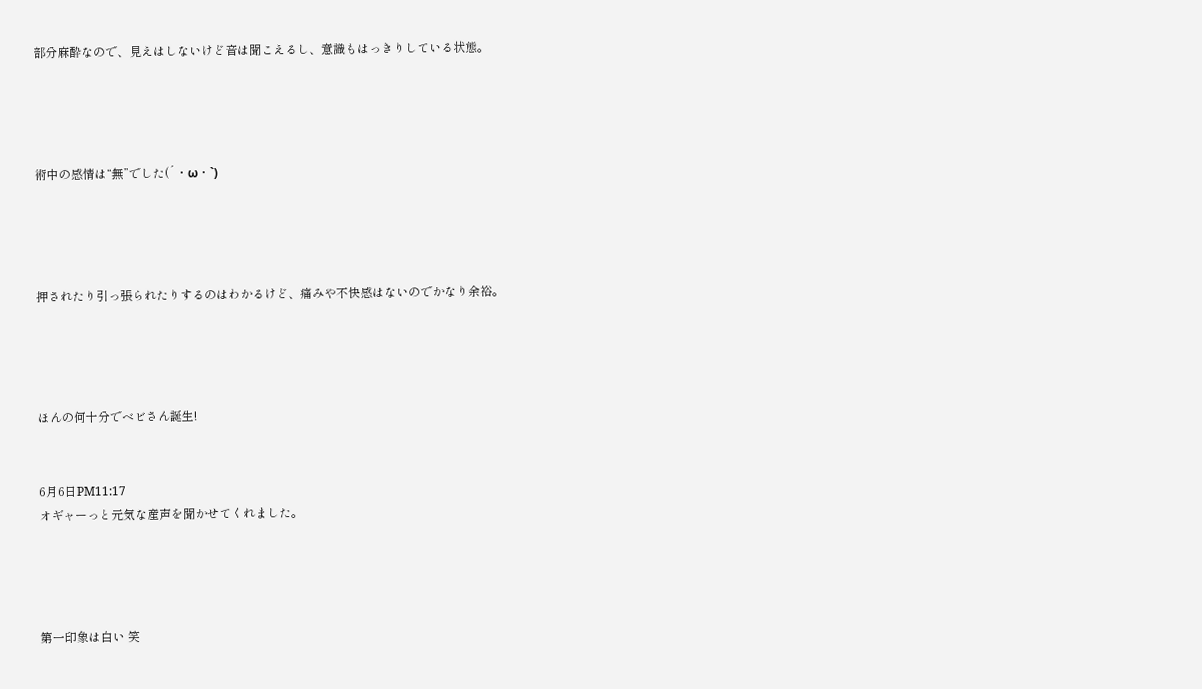部分麻酔なので、見えはしないけど音は聞こえるし、意識もはっきりしている状態。




術中の感情は“無”でした(´・ω・`)




押されたり引っ張られたりするのはわかるけど、痛みや不快感はないのでかなり余裕。




ほんの何十分でベビさん誕生!


6月6日PM11:17
オギャーっと元気な産声を聞かせてくれました。




第一印象は白い 笑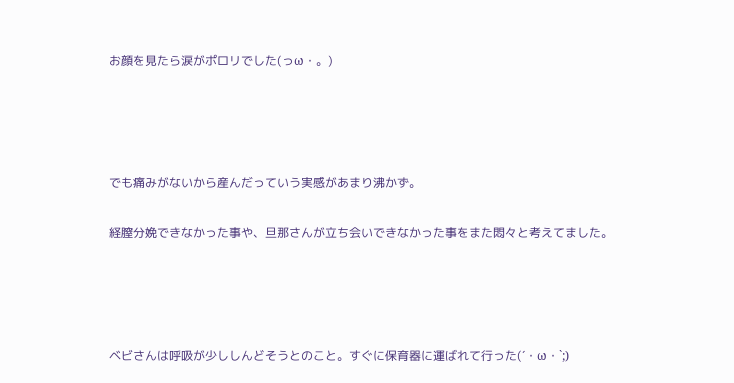お顔を見たら涙がポロリでした(っω・。)




でも痛みがないから産んだっていう実感があまり沸かず。

経膣分娩できなかった事や、旦那さんが立ち会いできなかった事をまた悶々と考えてました。




ベビさんは呼吸が少ししんどそうとのこと。すぐに保育器に運ばれて行った(´・ω・`;)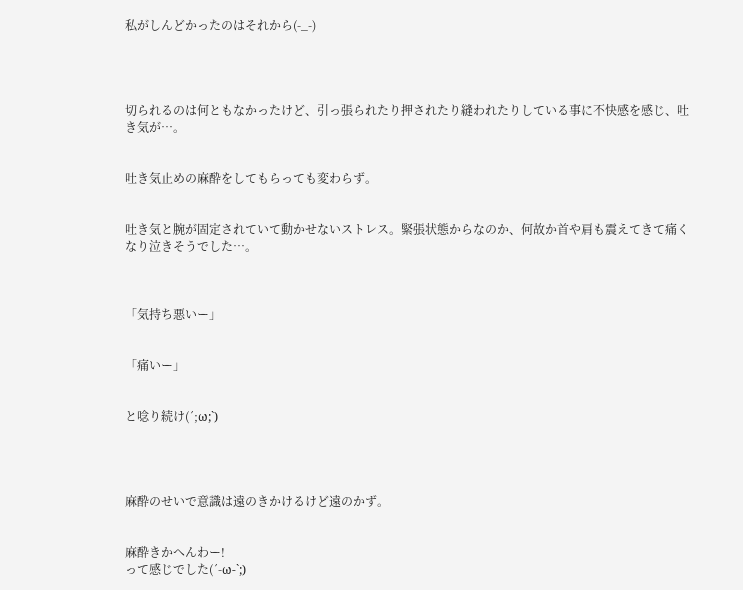私がしんどかったのはそれから(-_-)




切られるのは何ともなかったけど、引っ張られたり押されたり縫われたりしている事に不快感を感じ、吐き気が…。


吐き気止めの麻酔をしてもらっても変わらず。


吐き気と腕が固定されていて動かせないストレス。緊張状態からなのか、何故か首や肩も震えてきて痛くなり泣きそうでした…。



「気持ち悪いー」


「痛いー」


と唸り続け(´;ω;`)




麻酔のせいで意識は遠のきかけるけど遠のかず。


麻酔きかへんわー!
って感じでした(´-ω-`;)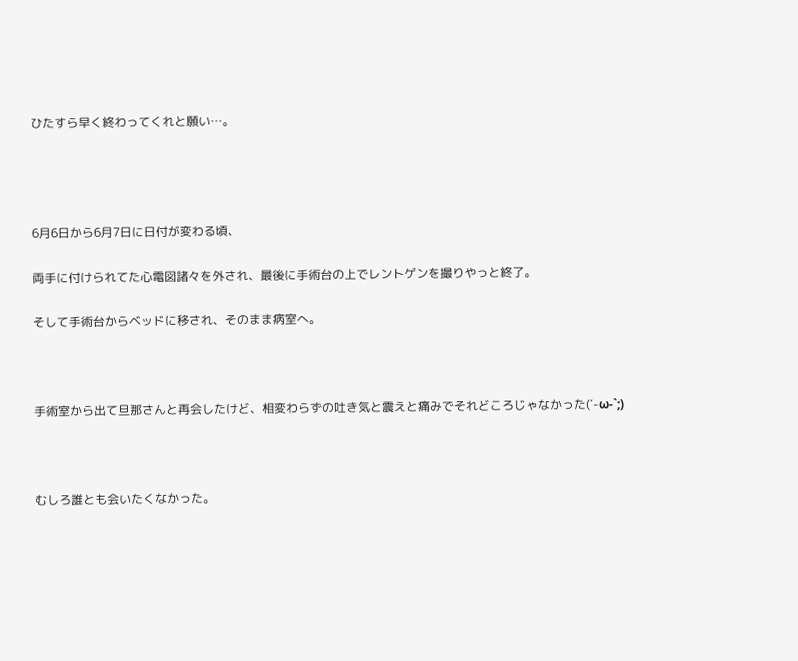ひたすら早く終わってくれと願い…。




6月6日から6月7日に日付が変わる頃、

両手に付けられてた心電図諸々を外され、最後に手術台の上でレントゲンを撮りやっと終了。

そして手術台からベッドに移され、そのまま病室へ。



手術室から出て旦那さんと再会したけど、相変わらずの吐き気と震えと痛みでそれどころじゃなかった(´-ω-`;)



むしろ誰とも会いたくなかった。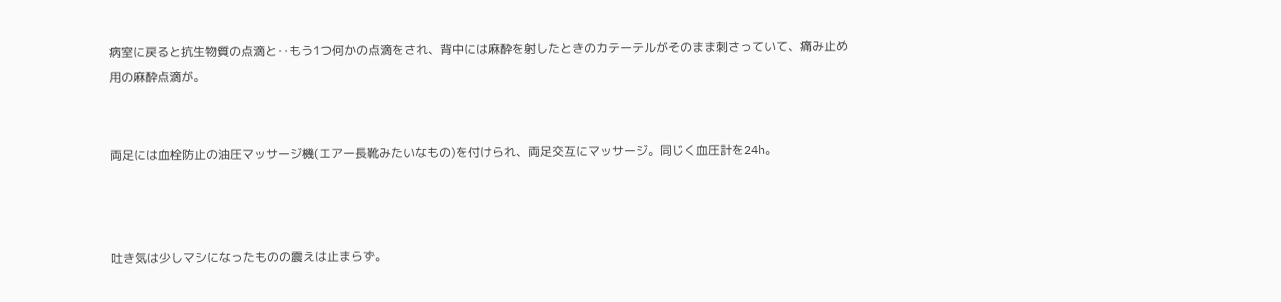病室に戻ると抗生物質の点滴と‥もう1つ何かの点滴をされ、背中には麻酔を射したときのカテーテルがそのまま刺さっていて、痛み止め用の麻酔点滴が。


両足には血栓防止の油圧マッサージ機(エアー長靴みたいなもの)を付けられ、両足交互にマッサージ。同じく血圧計を24h。



吐き気は少しマシになったものの震えは止まらず。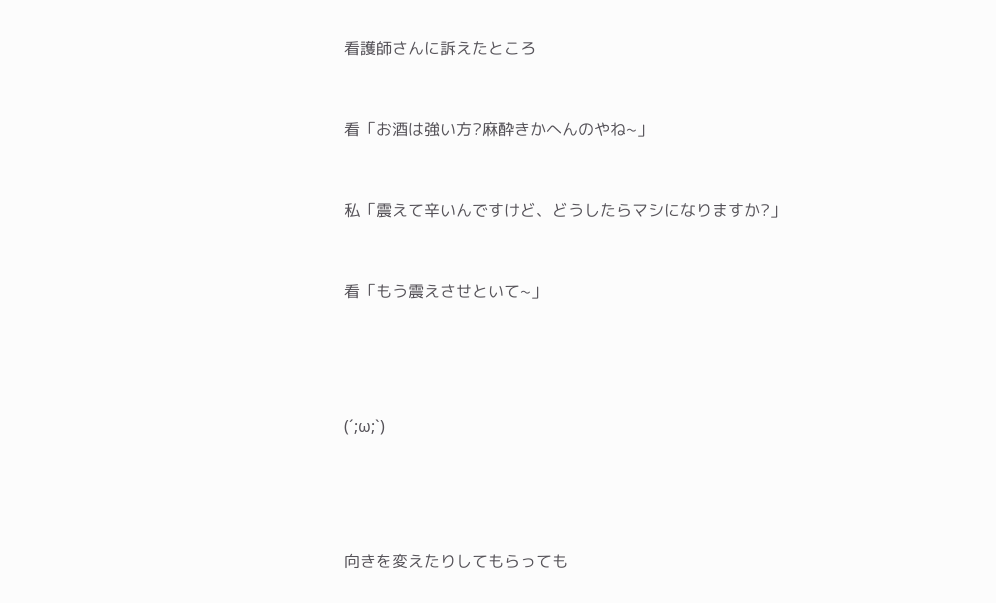看護師さんに訴えたところ


看「お酒は強い方?麻酔きかへんのやね~」


私「震えて辛いんですけど、どうしたらマシになりますか?」


看「もう震えさせといて~」




(´;ω;`)




向きを変えたりしてもらっても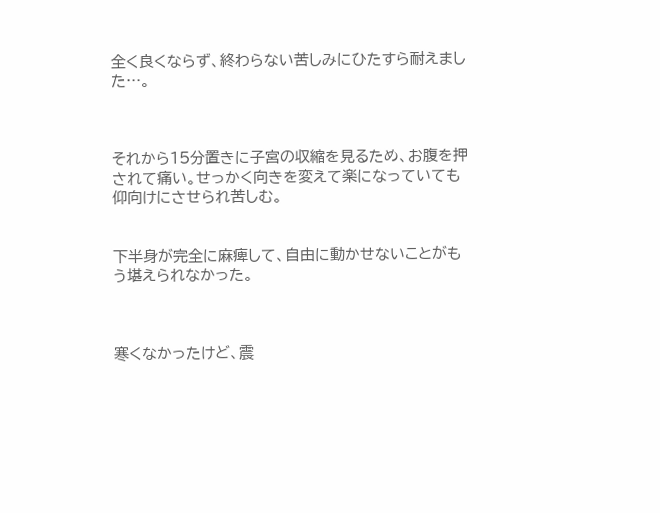全く良くならず、終わらない苦しみにひたすら耐えました…。



それから15分置きに子宮の収縮を見るため、お腹を押されて痛い。せっかく向きを変えて楽になっていても仰向けにさせられ苦しむ。


下半身が完全に麻痺して、自由に動かせないことがもう堪えられなかった。



寒くなかったけど、震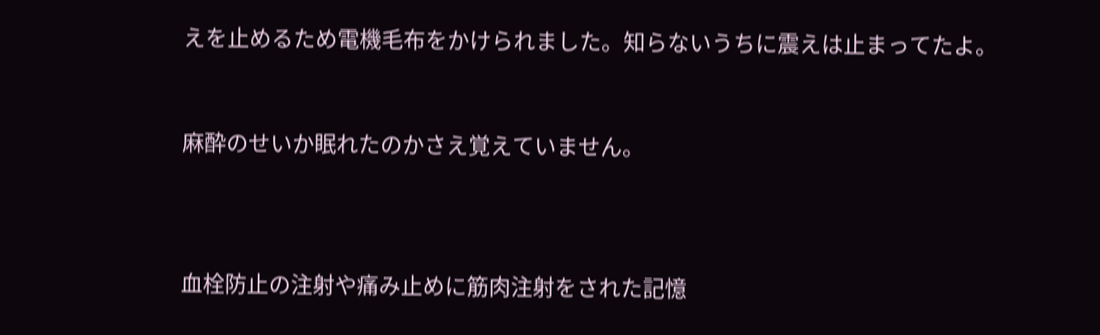えを止めるため電機毛布をかけられました。知らないうちに震えは止まってたよ。


麻酔のせいか眠れたのかさえ覚えていません。



血栓防止の注射や痛み止めに筋肉注射をされた記憶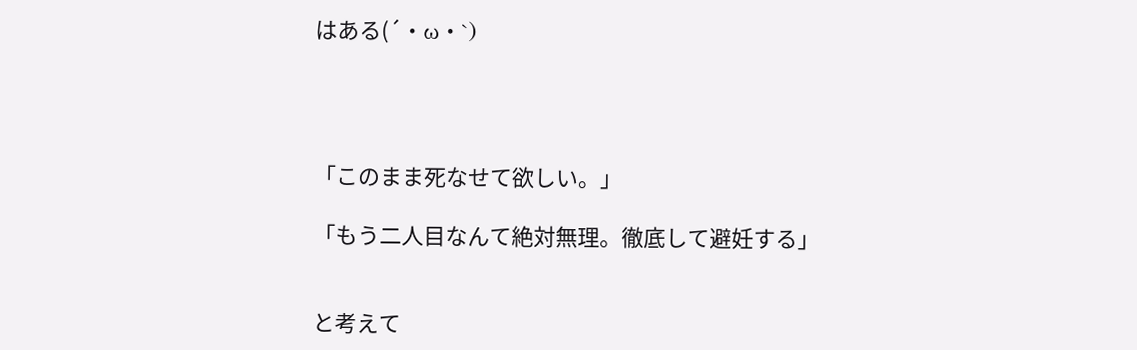はある(´・ω・`)




「このまま死なせて欲しい。」

「もう二人目なんて絶対無理。徹底して避妊する」


と考えて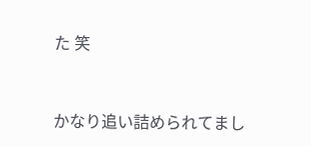た 笑



かなり追い詰められてまし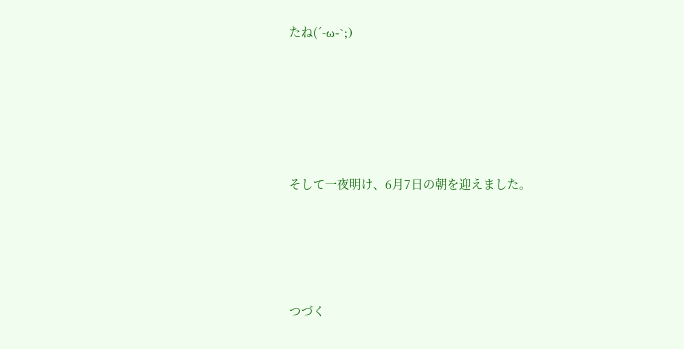たね(´-ω-`;)





そして一夜明け、6月7日の朝を迎えました。




つづく